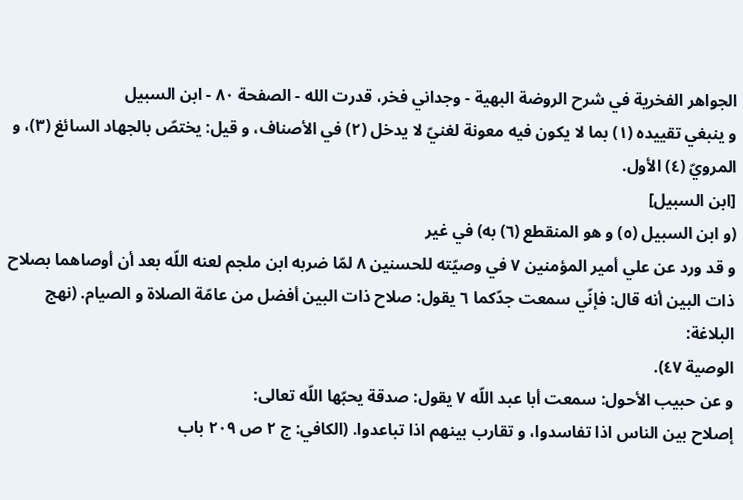الجواهر الفخرية في شرح الروضة البهية - وجداني فخر، قدرت الله - الصفحة ٨٠ - ابن السبيل
و ينبغي تقييده (١) بما لا يكون فيه معونة لغنيّ لا يدخل (٢) في الأصناف، و قيل: يختصّ بالجهاد السائغ (٣)، و المرويّ (٤) الأول.
[ابن السبيل]
(و ابن السبيل (٥) و هو المنقطع (٦) به) في غير
و قد ورد عن علي أمير المؤمنين ٧ في وصيّته للحسنين ٨ لمّا ضربه ابن ملجم لعنه اللّه بعد أن أوصاهما بصلاح ذات البين أنه قال: فإنّي سمعت جدّكما ٦ يقول: صلاح ذات البين أفضل من عامّة الصلاة و الصيام. (نهج البلاغة:
الوصية ٤٧).
و عن حبيب الأحول: سمعت أبا عبد اللّه ٧ يقول: صدقة يحبّها اللّه تعالى:
إصلاح بين الناس اذا تفاسدوا، و تقارب بينهم اذا تباعدوا. (الكافي: ج ٢ ص ٢٠٩ باب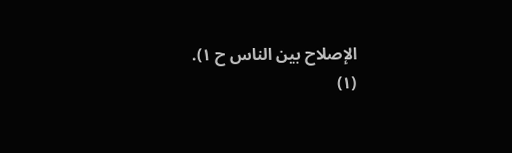الإصلاح بين الناس ح ١).
(١)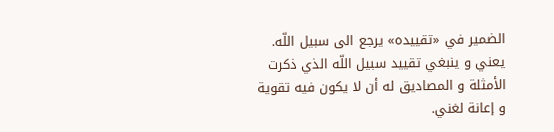الضمير في «تقييده» يرجع الى سبيل اللّه. يعني و ينبغي تقييد سبيل اللّه الذي ذكرت الأمثلة و المصاديق له أن لا يكون فيه تقوية و إعانة لغني.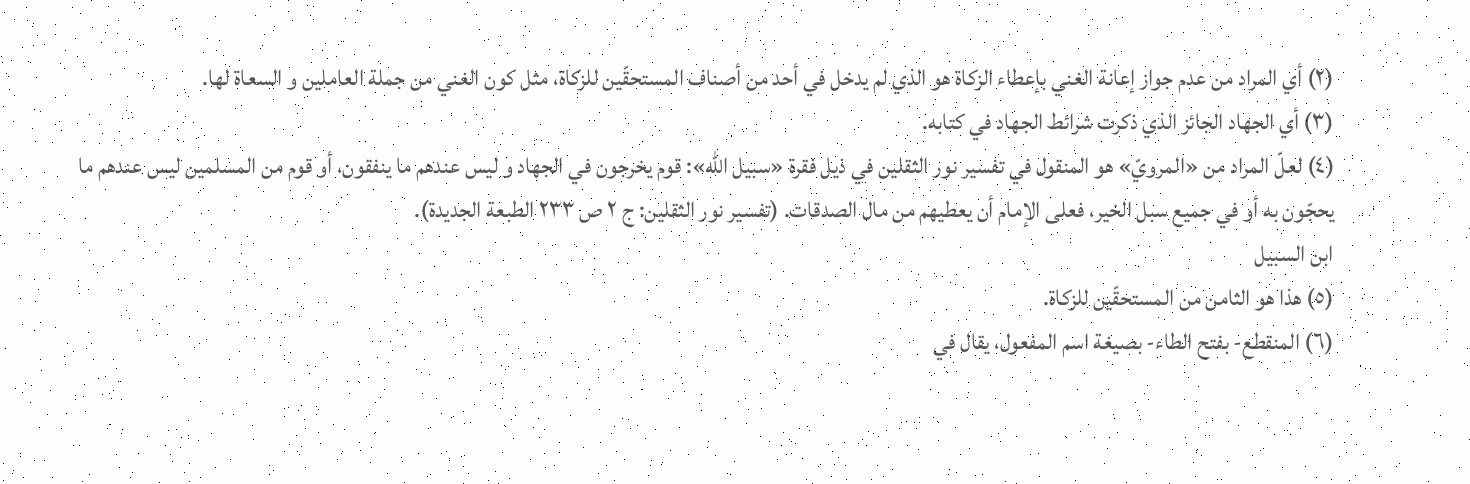(٢) أي المراد من عدم جواز إعانة الغني بإعطاء الزكاة هو الذي لم يدخل في أحد من أصناف المستحقّين للزكاة، مثل كون الغني من جملة العاملين و السعاة لها.
(٣) أي الجهاد الجائز الذي ذكرت شرائط الجهاد في كتابه.
(٤) لعلّ المراد من «المرويّ» هو المنقول في تفسير نور الثقلين في ذيل فقرة «سبيل اللّه»: قوم يخرجون في الجهاد و ليس عندهم ما ينفقون، أو قوم من المسلمين ليس عندهم ما يحجّون به أو في جميع سبل الخير، فعلى الإمام أن يعطيهم من مال الصدقات. (تفسير نور الثقلين: ج ٢ ص ٢٣٣ الطبعة الجديدة).
ابن السبيل
(٥) هذا هو الثامن من المستحقّين للزكاة.
(٦) المنقطع- بفتح الطاء- بصيغة اسم المفعول، يقال في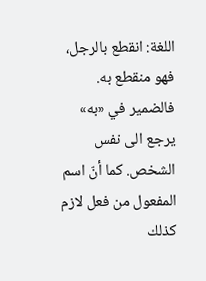اللغة: انقطع بالرجل، فهو منقطع به. فالضمير في «به» يرجع الى نفس الشخص. كما أنّ اسم المفعول من فعل لازم كذلك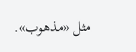مثل «مذهوب».